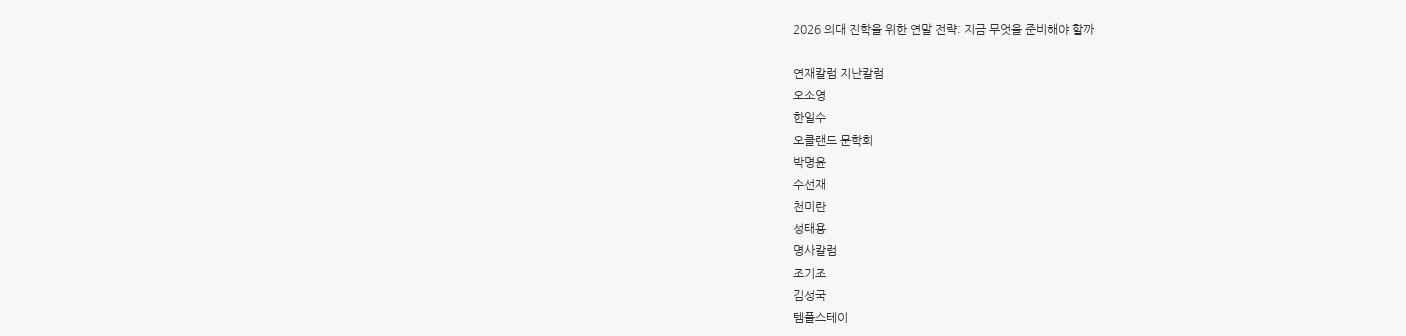2026 의대 진학을 위한 연말 전략: 지금 무엇을 준비해야 할까

연재칼럼 지난칼럼
오소영
한일수
오클랜드 문학회
박명윤
수선재
천미란
성태용
명사칼럼
조기조
김성국
템플스테이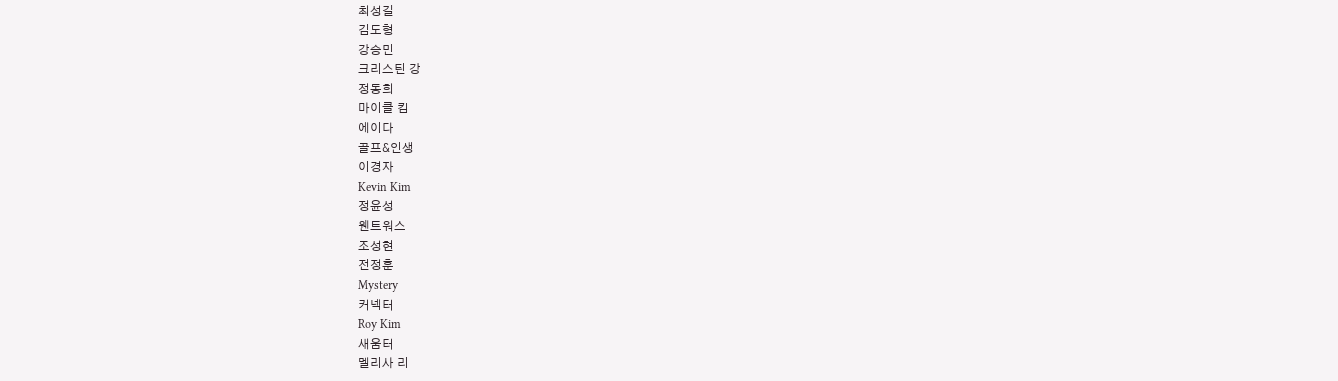최성길
김도형
강승민
크리스틴 강
정동희
마이클 킴
에이다
골프&인생
이경자
Kevin Kim
정윤성
웬트워스
조성현
전정훈
Mystery
커넥터
Roy Kim
새움터
멜리사 리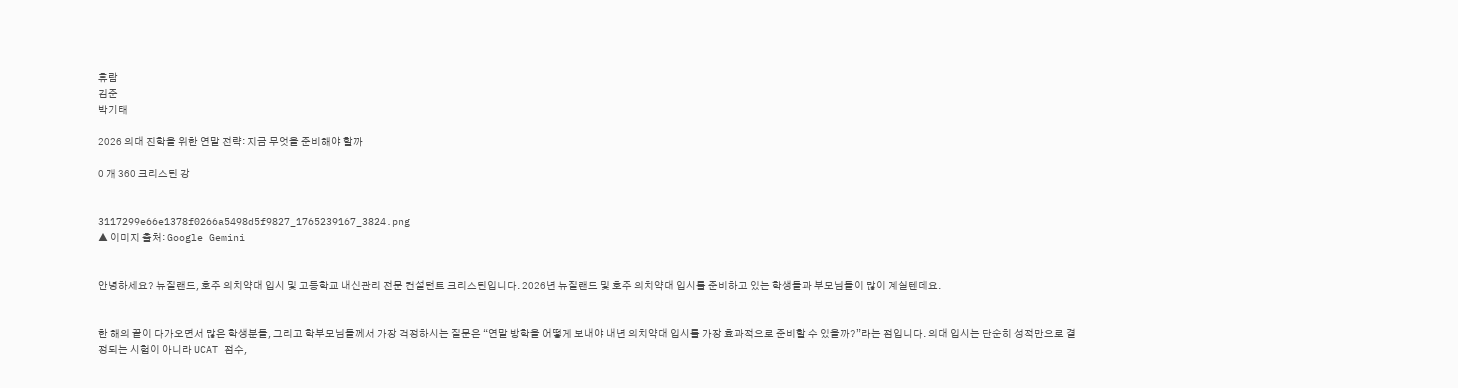휴람
김준
박기태

2026 의대 진학을 위한 연말 전략: 지금 무엇을 준비해야 할까

0 개 360 크리스틴 강


3117299e66e1378f0266a5498d5f9827_1765239167_3824.png
▲ 이미지 출처: Google Gemini


안녕하세요? 뉴질랜드, 호주 의치약대 입시 및 고등학교 내신관리 전문 컨설턴트 크리스틴입니다. 2026년 뉴질랜드 및 호주 의치약대 입시를 준비하고 있는 학생들과 부모님들이 많이 계실텐데요.


한 해의 끝이 다가오면서 많은 학생분들, 그리고 학부모님들께서 가장 걱정하시는 질문은 “연말 방학을 어떻게 보내야 내년 의치약대 입시를 가장 효과적으로 준비할 수 있을까?”라는 점입니다. 의대 입시는 단순히 성적만으로 결정되는 시험이 아니라 UCAT 점수,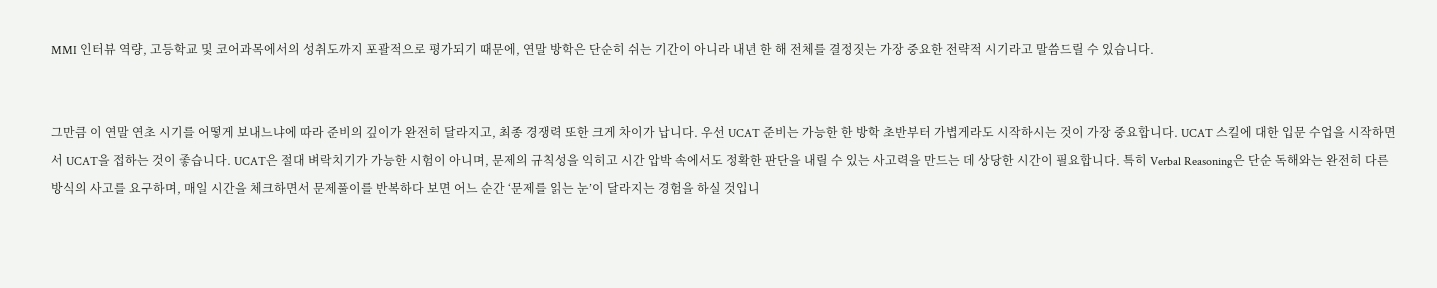MMI 인터뷰 역량, 고등학교 및 코어과목에서의 성취도까지 포괄적으로 평가되기 때문에, 연말 방학은 단순히 쉬는 기간이 아니라 내년 한 해 전체를 결정짓는 가장 중요한 전략적 시기라고 말씀드릴 수 있습니다.


그만큼 이 연말 연초 시기를 어떻게 보내느냐에 따라 준비의 깊이가 완전히 달라지고, 최종 경쟁력 또한 크게 차이가 납니다. 우선 UCAT 준비는 가능한 한 방학 초반부터 가볍게라도 시작하시는 것이 가장 중요합니다. UCAT 스킬에 대한 입문 수업을 시작하면서 UCAT을 접하는 것이 좋습니다. UCAT은 절대 벼락치기가 가능한 시험이 아니며, 문제의 규칙성을 익히고 시간 압박 속에서도 정확한 판단을 내릴 수 있는 사고력을 만드는 데 상당한 시간이 필요합니다. 특히 Verbal Reasoning은 단순 독해와는 완전히 다른 방식의 사고를 요구하며, 매일 시간을 체크하면서 문제풀이를 반복하다 보면 어느 순간 ‘문제를 읽는 눈’이 달라지는 경험을 하실 것입니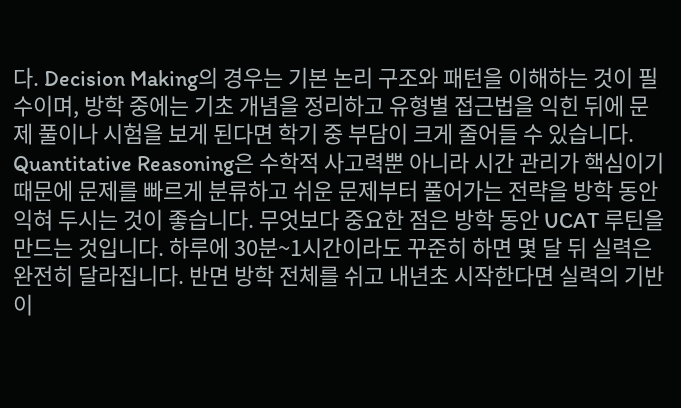다. Decision Making의 경우는 기본 논리 구조와 패턴을 이해하는 것이 필수이며, 방학 중에는 기초 개념을 정리하고 유형별 접근법을 익힌 뒤에 문제 풀이나 시험을 보게 된다면 학기 중 부담이 크게 줄어들 수 있습니다. Quantitative Reasoning은 수학적 사고력뿐 아니라 시간 관리가 핵심이기 때문에 문제를 빠르게 분류하고 쉬운 문제부터 풀어가는 전략을 방학 동안 익혀 두시는 것이 좋습니다. 무엇보다 중요한 점은 방학 동안 UCAT 루틴을 만드는 것입니다. 하루에 30분~1시간이라도 꾸준히 하면 몇 달 뒤 실력은 완전히 달라집니다. 반면 방학 전체를 쉬고 내년초 시작한다면 실력의 기반이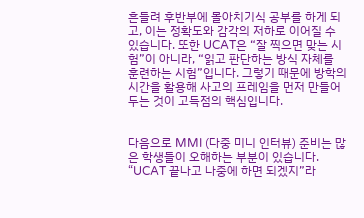흔들려 후반부에 몰아치기식 공부를 하게 되고, 이는 정확도와 감각의 저하로 이어질 수 있습니다. 또한 UCAT은 “잘 찍으면 맞는 시험”이 아니라, “읽고 판단하는 방식 자체를 훈련하는 시험”입니다. 그렇기 때문에 방학의 시간을 활용해 사고의 프레임을 먼저 만들어두는 것이 고득점의 핵심입니다.


다음으로 MMI (다중 미니 인터뷰) 준비는 많은 학생들이 오해하는 부분이 있습니다. “UCAT 끝나고 나중에 하면 되겠지”라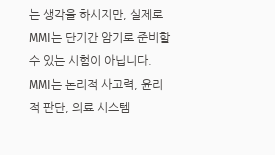는 생각을 하시지만, 실제로 MMI는 단기간 암기로 준비할 수 있는 시험이 아닙니다. MMI는 논리적 사고력, 윤리적 판단, 의료 시스템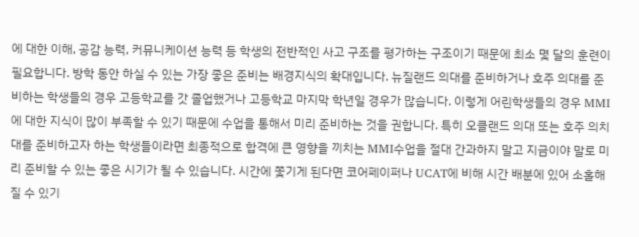에 대한 이해, 공감 능력, 커뮤니케이션 능력 등 학생의 전반적인 사고 구조를 평가하는 구조이기 때문에 최소 몇 달의 훈련이 필요합니다. 방학 동안 하실 수 있는 가장 좋은 준비는 배경지식의 확대입니다. 뉴질랜드 의대를 준비하거나 호주 의대를 준비하는 학생들의 경우 고등학교를 갓 졸업했거나 고등학교 마지막 학년일 경우가 많습니다. 이렇게 어린학생들의 경우 MMI에 대한 지식이 많이 부족할 수 있기 때문에 수업을 통해서 미리 준비하는 것을 권합니다. 특히 오클랜드 의대 또는 호주 의치대를 준비하고자 하는 학생들이라면 최종적으로 합격에 큰 영향을 끼치는 MMI수업을 절대 간과하지 말고 지금이야 말로 미리 준비할 수 있는 좋은 시기가 될 수 있습니다. 시간에 쫓기게 된다면 코어페이퍼나 UCAT에 비해 시간 배분에 있어 소홀해질 수 있기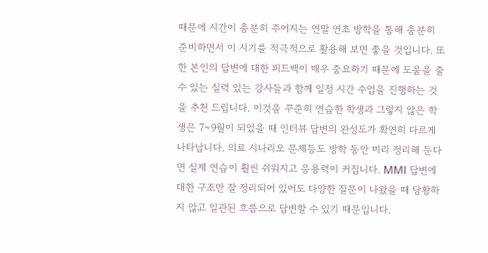때문에 시간이 충분히 주어지는 연말 연초 방학을 통해 충분히 준비하면서 이 시기를 적극적으로 활용해 보면 좋을 것입니다. 또한 본인의 답변에 대한 피드백이 매우 중요하기 때문에 도움을 줄 수 있는 실력 있는 강사들과 함께 일정 시간 수업을 진행하는 것을 추천 드립니다. 이것을 꾸준히 연습한 학생과 그렇지 않은 학생은 7~9월이 되었을 때 인터뷰 답변의 완성도가 확연히 다르게 나타납니다. 의료 시나리오 문제등도 방학 동안 미리 정리해 둔다면 실제 연습이 훨씬 쉬워지고 응용력이 커집니다. MMI 답변에 대한 구조만 잘 정리되어 있어도 다양한 질문이 나왔을 때 당황하지 않고 일관된 흐름으로 답변할 수 있기 때문입니다.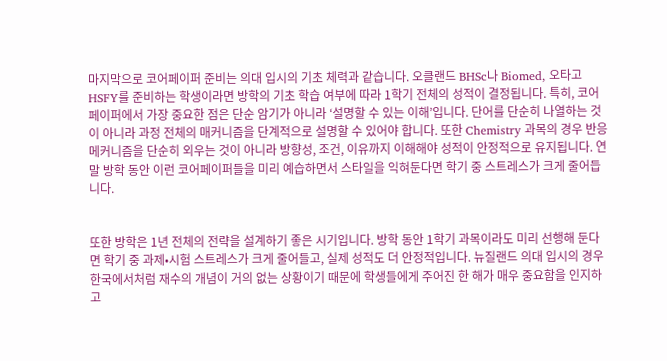마지막으로 코어페이퍼 준비는 의대 입시의 기초 체력과 같습니다. 오클랜드 BHSc나 Biomed, 오타고 HSFY를 준비하는 학생이라면 방학의 기초 학습 여부에 따라 1학기 전체의 성적이 결정됩니다. 특히, 코어페이퍼에서 가장 중요한 점은 단순 암기가 아니라 ‘설명할 수 있는 이해’입니다. 단어를 단순히 나열하는 것이 아니라 과정 전체의 매커니즘을 단계적으로 설명할 수 있어야 합니다. 또한 Chemistry 과목의 경우 반응 메커니즘을 단순히 외우는 것이 아니라 방향성, 조건, 이유까지 이해해야 성적이 안정적으로 유지됩니다. 연말 방학 동안 이런 코어페이퍼들을 미리 예습하면서 스타일을 익혀둔다면 학기 중 스트레스가 크게 줄어듭니다.


또한 방학은 1년 전체의 전략을 설계하기 좋은 시기입니다. 방학 동안 1학기 과목이라도 미리 선행해 둔다면 학기 중 과제•시험 스트레스가 크게 줄어들고, 실제 성적도 더 안정적입니다. 뉴질랜드 의대 입시의 경우 한국에서처럼 재수의 개념이 거의 없는 상황이기 때문에 학생들에게 주어진 한 해가 매우 중요함을 인지하고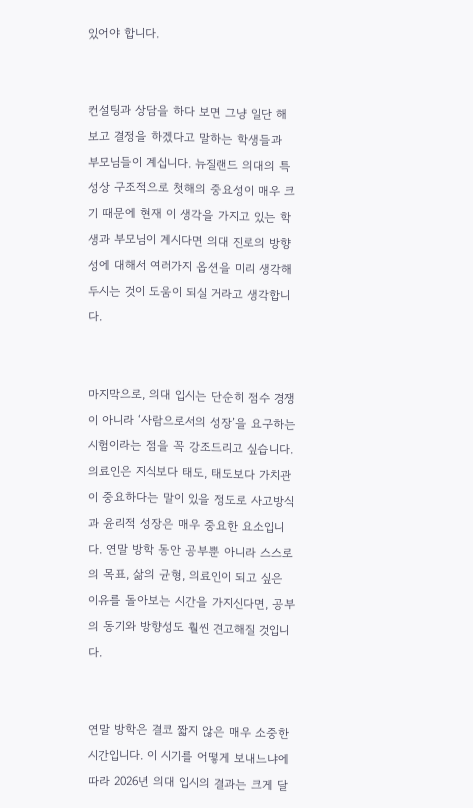있어야 합니다.


컨설팅과 상담을 하다 보면 그냥 일단 해보고 결정을 하겠다고 말하는 학생들과 부모님들이 계십니다. 뉴질랜드 의대의 특성상 구조적으로 첫해의 중요성이 매우 크기 때문에 현재 이 생각을 가지고 있는 학생과 부모님이 계시다면 의대 진로의 방향성에 대해서 여러가지 옵션을 미리 생각해두시는 것이 도움이 되실 거라고 생각합니다.


마지막으로, 의대 입시는 단순히 점수 경쟁이 아니라 ‘사람으로서의 성장’을 요구하는 시험이라는 점을 꼭 강조드리고 싶습니다. 의료인은 지식보다 태도, 태도보다 가치관이 중요하다는 말이 있을 정도로 사고방식과 윤리적 성장은 매우 중요한 요소입니다. 연말 방학 동안 공부뿐 아니라 스스로의 목표, 삶의 균형, 의료인이 되고 싶은 이유를 돌아보는 시간을 가지신다면, 공부의 동기와 방향성도 훨씬 견고해질 것입니다.


연말 방학은 결코 짧지 않은 매우 소중한 시간입니다. 이 시기를 어떻게 보내느냐에 따라 2026년 의대 입시의 결과는 크게 달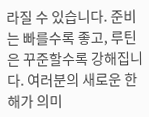라질 수 있습니다. 준비는 빠를수록 좋고, 루틴은 꾸준할수록 강해집니다. 여러분의 새로운 한 해가 의미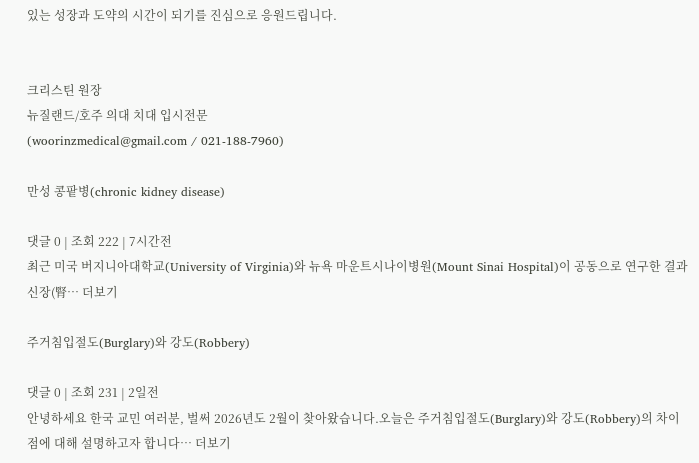있는 성장과 도약의 시간이 되기를 진심으로 응원드립니다.


크리스틴 원장
뉴질랜드/호주 의대 치대 입시전문
(woorinzmedical@gmail.com / 021-188-7960)

만성 콩팥병(chronic kidney disease)

댓글 0 | 조회 222 | 7시간전
최근 미국 버지니아대학교(University of Virginia)와 뉴욕 마운트시나이병원(Mount Sinai Hospital)이 공동으로 연구한 결과 신장(腎… 더보기

주거침입절도(Burglary)와 강도(Robbery)

댓글 0 | 조회 231 | 2일전
안녕하세요 한국 교민 여러분, 벌써 2026년도 2월이 찾아왔습니다.오늘은 주거침입절도(Burglary)와 강도(Robbery)의 차이점에 대해 설명하고자 합니다… 더보기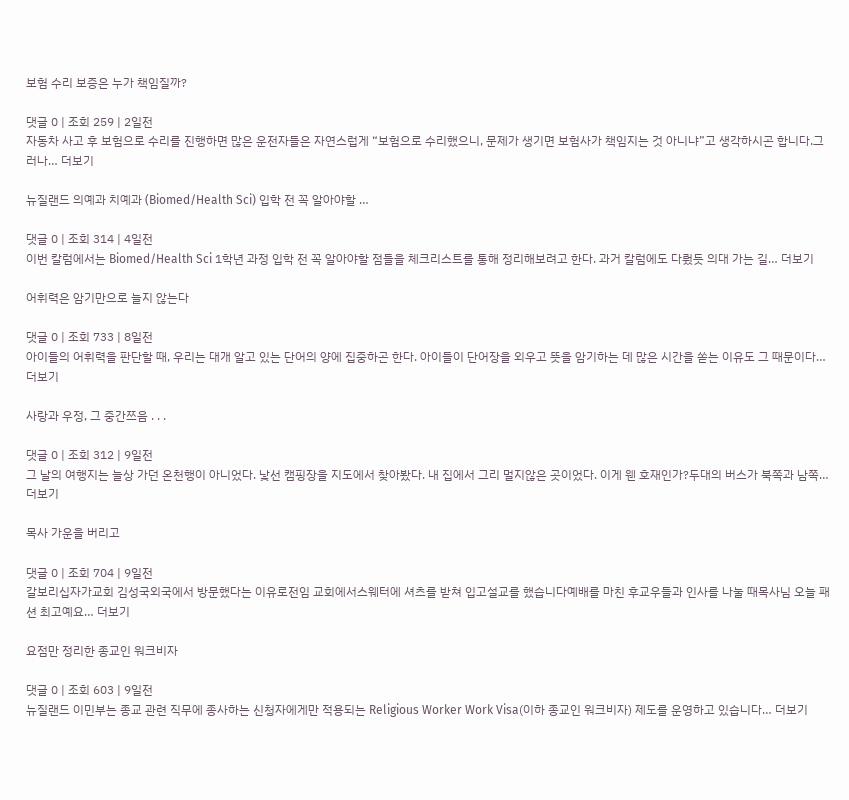보험 수리 보증은 누가 책임질까?

댓글 0 | 조회 259 | 2일전
자동차 사고 후 보험으로 수리를 진행하면 많은 운전자들은 자연스럽게 “보험으로 수리했으니, 문제가 생기면 보험사가 책임지는 것 아니냐”고 생각하시곤 합니다.그러나… 더보기

뉴질랜드 의예과 치예과 (Biomed/Health Sci) 입학 전 꼭 알아야할 …

댓글 0 | 조회 314 | 4일전
이번 칼럼에서는 Biomed/Health Sci 1학년 과정 입학 전 꼭 알아야할 점들을 체크리스트를 통해 정리해보려고 한다. 과거 칼럼에도 다뤘듯 의대 가는 길… 더보기

어휘력은 암기만으로 늘지 않는다

댓글 0 | 조회 733 | 8일전
아이들의 어휘력을 판단할 때, 우리는 대개 알고 있는 단어의 양에 집중하곤 한다. 아이들이 단어장을 외우고 뜻을 암기하는 데 많은 시간을 쏟는 이유도 그 때문이다… 더보기

사랑과 우정, 그 중간쯔음 . . .

댓글 0 | 조회 312 | 9일전
그 날의 여행지는 늘상 가던 온천행이 아니었다. 낯선 캠핑장을 지도에서 찾아봤다. 내 집에서 그리 멀지않은 곳이었다. 이게 웬 호재인가?두대의 버스가 북쪽과 남쪽… 더보기

목사 가운을 버리고

댓글 0 | 조회 704 | 9일전
갈보리십자가교회 김성국외국에서 방문했다는 이유로전임 교회에서스웨터에 셔츠를 받쳐 입고설교를 했습니다예배를 마친 후교우들과 인사를 나눌 때목사님 오늘 패션 최고예요… 더보기

요점만 정리한 종교인 워크비자

댓글 0 | 조회 603 | 9일전
뉴질랜드 이민부는 종교 관련 직무에 종사하는 신청자에게만 적용되는 Religious Worker Work Visa(이하 종교인 워크비자) 제도를 운영하고 있습니다… 더보기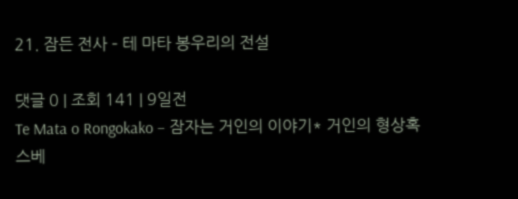21. 잠든 전사 – 테 마타 봉우리의 전설

댓글 0 | 조회 141 | 9일전
Te Mata o Rongokako – 잠자는 거인의 이야기* 거인의 형상혹스베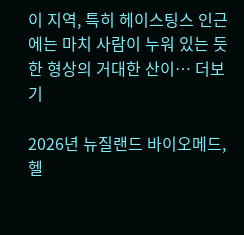이 지역, 특히 헤이스팅스 인근에는 마치 사람이 누워 있는 듯한 형상의 거대한 산이… 더보기

2026년 뉴질랜드 바이오메드, 헬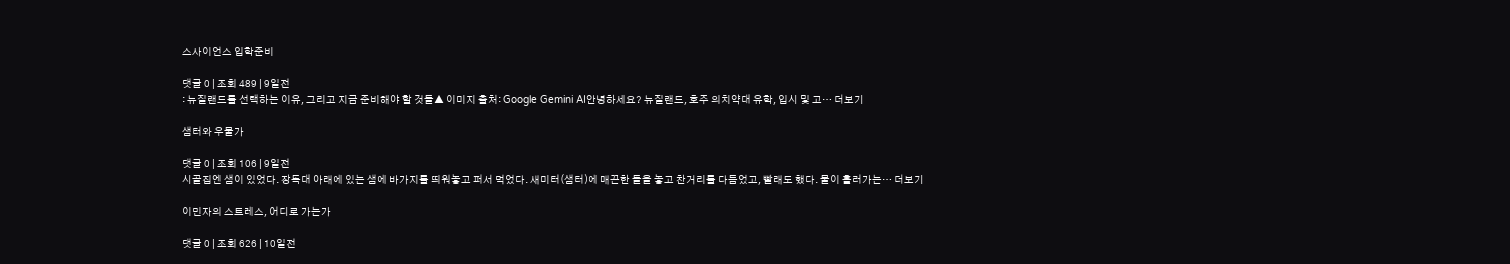스사이언스 입학준비

댓글 0 | 조회 489 | 9일전
: 뉴질랜드를 선택하는 이유, 그리고 지금 준비해야 할 것들▲ 이미지 출처: Google Gemini AI안녕하세요? 뉴질랜드, 호주 의치약대 유학, 입시 및 고… 더보기

샘터와 우물가

댓글 0 | 조회 106 | 9일전
시골집엔 샘이 있었다. 장독대 아래에 있는 샘에 바가지를 띄워놓고 퍼서 먹었다. 새미터(샘터)에 매끈한 돌을 놓고 찬거리를 다듬었고, 빨래도 했다. 물이 흘러가는… 더보기

이민자의 스트레스, 어디로 가는가

댓글 0 | 조회 626 | 10일전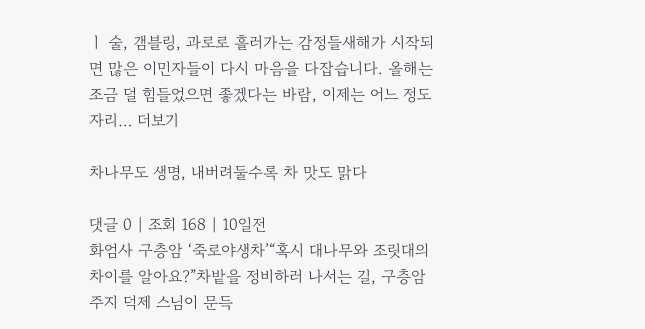ㅣ 술, 갬블링, 과로로 흘러가는 감정들새해가 시작되면 많은 이민자들이 다시 마음을 다잡습니다. 올해는 조금 덜 힘들었으면 좋겠다는 바람, 이제는 어느 정도 자리… 더보기

차나무도 생명, 내버려둘수록 차 맛도 맑다

댓글 0 | 조회 168 | 10일전
화엄사 구층암 ‘죽로야생차’“혹시 대나무와 조릿대의 차이를 알아요?”차밭을 정비하러 나서는 길, 구층암 주지 덕제 스님이 문득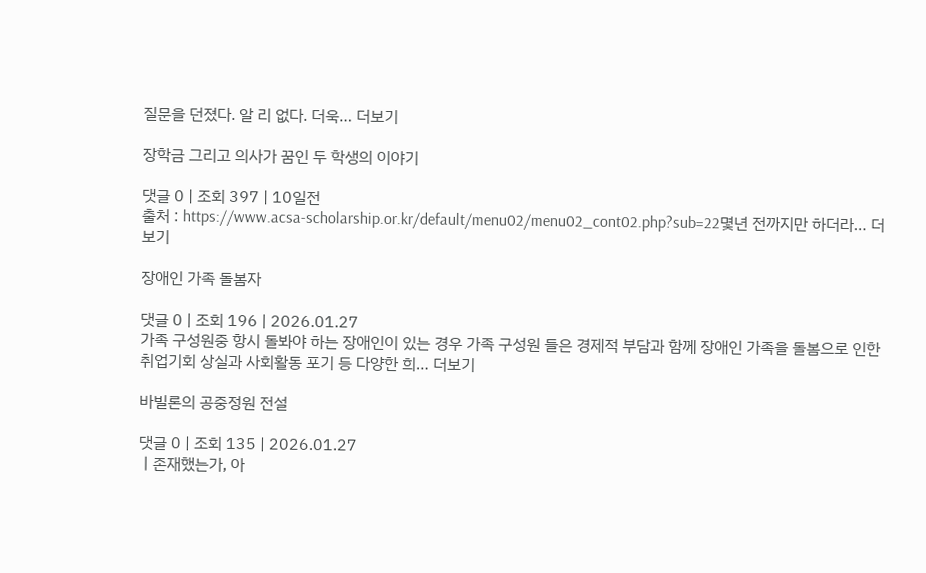질문을 던졌다. 알 리 없다. 더욱… 더보기

장학금 그리고 의사가 꿈인 두 학생의 이야기

댓글 0 | 조회 397 | 10일전
출처 : https://www.acsa-scholarship.or.kr/default/menu02/menu02_cont02.php?sub=22몇년 전까지만 하더라… 더보기

장애인 가족 돌봄자

댓글 0 | 조회 196 | 2026.01.27
가족 구성원중 항시 돌봐야 하는 장애인이 있는 경우 가족 구성원 들은 경제적 부담과 함께 장애인 가족을 돌봄으로 인한 취업기회 상실과 사회활동 포기 등 다양한 희… 더보기

바빌론의 공중정원 전설

댓글 0 | 조회 135 | 2026.01.27
ㅣ존재했는가, 아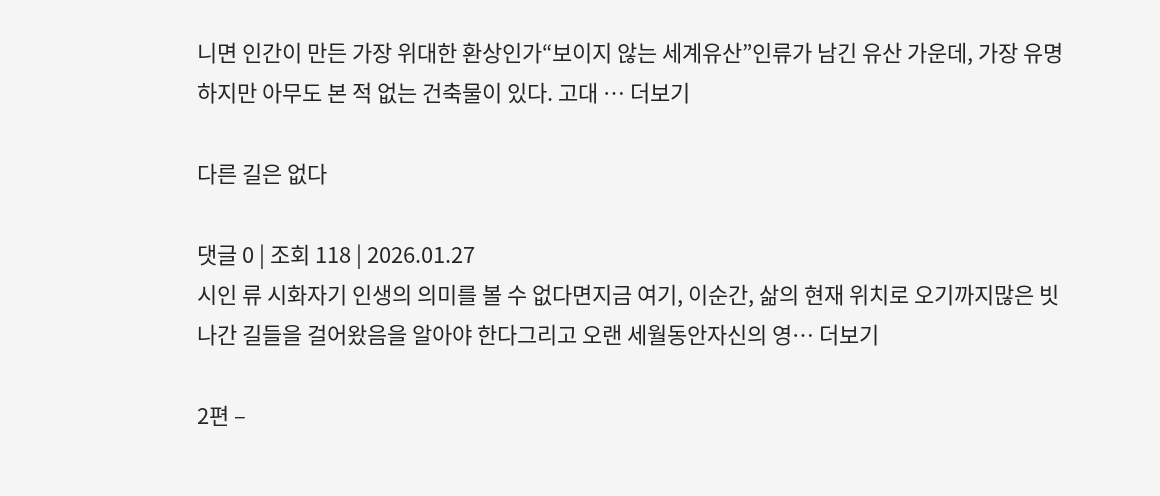니면 인간이 만든 가장 위대한 환상인가“보이지 않는 세계유산”인류가 남긴 유산 가운데, 가장 유명하지만 아무도 본 적 없는 건축물이 있다. 고대 … 더보기

다른 길은 없다

댓글 0 | 조회 118 | 2026.01.27
시인 류 시화자기 인생의 의미를 볼 수 없다면지금 여기, 이순간, 삶의 현재 위치로 오기까지많은 빗나간 길들을 걸어왔음을 알아야 한다그리고 오랜 세월동안자신의 영… 더보기

2편 –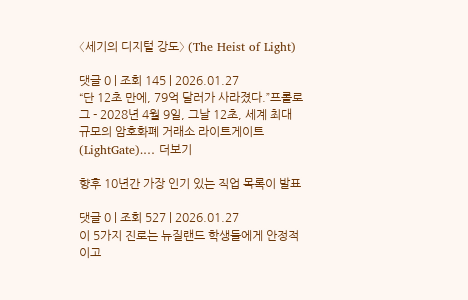〈세기의 디지털 강도〉 (The Heist of Light)

댓글 0 | 조회 145 | 2026.01.27
“단 12초 만에, 79억 달러가 사라졌다.”프롤로그 - 2028년 4월 9일, 그날 12초, 세계 최대 규모의 암호화폐 거래소 라이트게이트(LightGate).… 더보기

향후 10년간 가장 인기 있는 직업 목록이 발표

댓글 0 | 조회 527 | 2026.01.27
이 5가지 진로는 뉴질랜드 학생들에게 안정적이고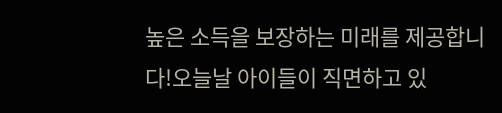높은 소득을 보장하는 미래를 제공합니다!오늘날 아이들이 직면하고 있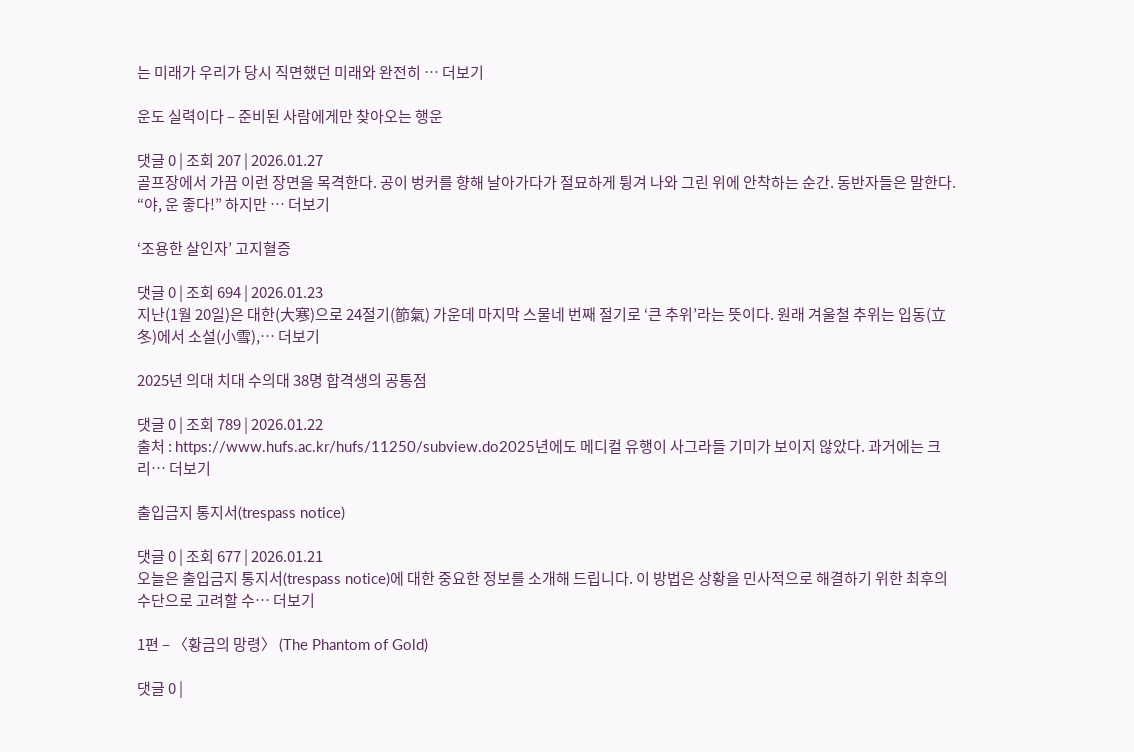는 미래가 우리가 당시 직면했던 미래와 완전히 … 더보기

운도 실력이다 – 준비된 사람에게만 찾아오는 행운

댓글 0 | 조회 207 | 2026.01.27
골프장에서 가끔 이런 장면을 목격한다. 공이 벙커를 향해 날아가다가 절묘하게 튕겨 나와 그린 위에 안착하는 순간. 동반자들은 말한다. “야, 운 좋다!” 하지만 … 더보기

‘조용한 살인자’ 고지혈증

댓글 0 | 조회 694 | 2026.01.23
지난(1월 20일)은 대한(大寒)으로 24절기(節氣) 가운데 마지막 스물네 번째 절기로 ‘큰 추위’라는 뜻이다. 원래 겨울철 추위는 입동(立冬)에서 소설(小雪),… 더보기

2025년 의대 치대 수의대 38명 합격생의 공통점

댓글 0 | 조회 789 | 2026.01.22
출처 : https://www.hufs.ac.kr/hufs/11250/subview.do2025년에도 메디컬 유행이 사그라들 기미가 보이지 않았다. 과거에는 크리… 더보기

출입금지 통지서(trespass notice)

댓글 0 | 조회 677 | 2026.01.21
오늘은 출입금지 통지서(trespass notice)에 대한 중요한 정보를 소개해 드립니다. 이 방법은 상황을 민사적으로 해결하기 위한 최후의 수단으로 고려할 수… 더보기

1편 – 〈황금의 망령〉 (The Phantom of Gold)

댓글 0 |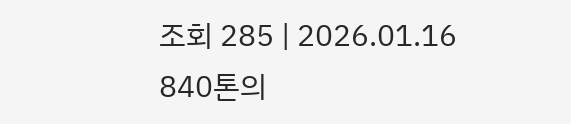조회 285 | 2026.01.16
840톤의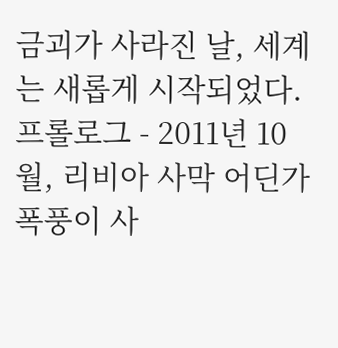금괴가 사라진 날, 세계는 새롭게 시작되었다.프롤로그 - 2011년 10월, 리비아 사막 어딘가 폭풍이 사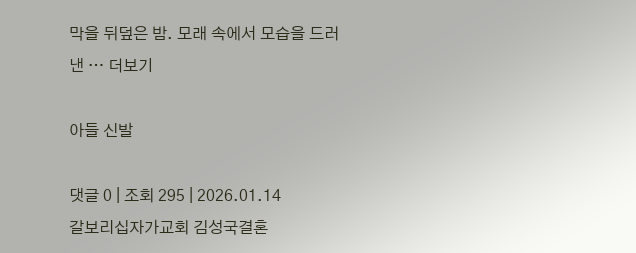막을 뒤덮은 밤. 모래 속에서 모습을 드러낸 … 더보기

아들 신발

댓글 0 | 조회 295 | 2026.01.14
갈보리십자가교회 김성국결혼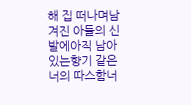해 집 떠나며남겨진 아들의 신발에아직 남아 있는향기 같은 너의 따스함너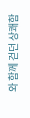와 함께 걷던 상쾌함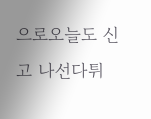으로오늘도 신고 나선다튀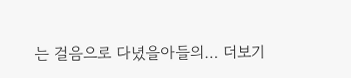는 걸음으로 다녔을아들의… 더보기